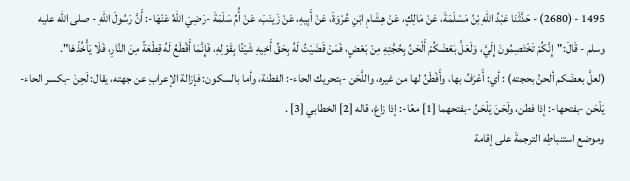1495 - (2680) - حَدَّثَنَا عَبْدُ اللهِ بْنُ مَسْلَمَةَ، عَنْ مَالِكٍ، عَنْ هِشَامِ ابْنِ عُرْوَةَ، عَنْ أَبِيهِ، عَنْ زَينَبَ، عَنْ أُمِّ سَلَمَةَ -رَضِيَ اللهُ عَنْهَا-: أَنَّ رَسُولَ اللهِ - صلى الله عليه وسلم - قَالَ:"إِنَّكُمْ تَخْتَصِمُونَ إِلَيَّ، وَلَعَلَّ بَعْضَكُمْ أَلْحَنُ بِحُجَّتِهِ مِنْ بَعْضٍ، فَمَنْ قَضَيْتُ لَهُ بِحَقِّ أَخِيهِ شَيْئًا بِقَوْلِهِ، فَإِنَّمَا أَقْطَعُ لَهُ قِطْعَةً مِنَ النَّارِ، فَلَا يَأْخُذْهَا".
(لعلَّ بعضَكم ألحنُ بحجته) : أي: أَعْرَفُ بها، وأَفْطَنُ لها من غيره، واللَّحَن -بتحريك الحاء-: الفطنة، وأما بالسكون: فإزالة الإعرابِ عن جهته، يقال: لَحِنَ -بكسر الحاء- يَلْحَن -بفتحها-: إذا فطن، ولَحَنَ يَلْحَنُ -بفتحهما [1] معًا-: إذا زاغ، قاله [2] الخطابي [3] .
وموضع استنباطِه الترجمةَ على إقامة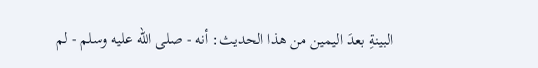البينةِ بعدَ اليمين من هذا الحديث: أنه - صلى الله عليه وسلم - لم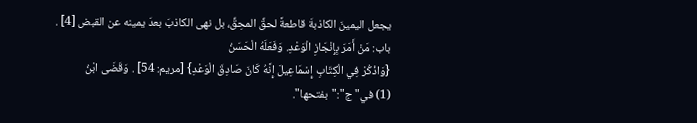يجعل اليمينَ الكاذبةَ قاطعةً لحقِّ المحِقِّ، بل نهى الكاذبَ بعدَ يمينه عن القبض [4] .
باب: مَنْ أَمَرَ بِإِنْجَازِ الْوَعْدِ. وَفَعَلَهُ الْحَسَنُ
{وَاذْكُرْ فِي الْكِتَابِ إِسْمَاعِيلَ إِنَّهُ كَانَ صَادِقَ الْوَعْدِ} [مريم: 54] . وَقَضَى ابْنُ
(1) في"ج":"بفتحها".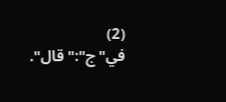(2) في"ج":"قال".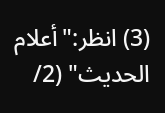(3) انظر:"أعلام الحديث" (2/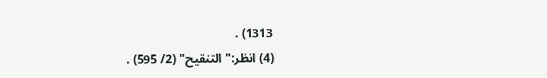1313) .
(4) انظر:"التنقيح" (2/ 595) .